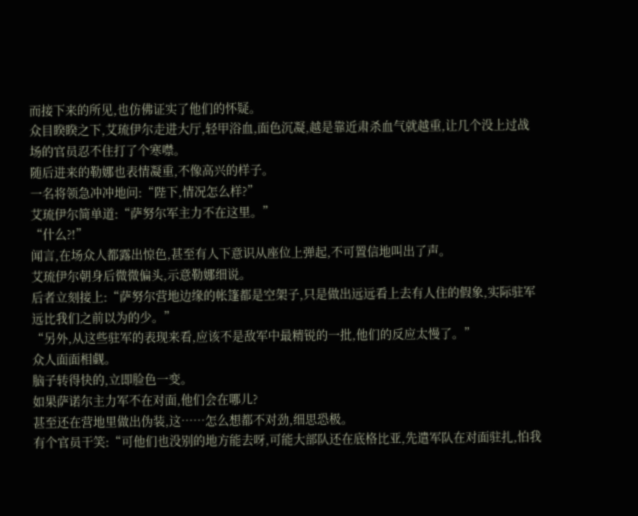而接下来的所见,也仿佛证实了他们的怀疑。
众目睽睽之下,艾琉伊尔走进大厅,轻甲浴血,面色沉凝,越是靠近肃杀血气就越重,让几个没上过战场的官员忍不住打了个寒噤。
随后进来的勒娜也表情凝重,不像高兴的样子。
一名将领急冲冲地问:“陛下,情况怎么样?”
艾琉伊尔简单道:“萨努尔军主力不在这里。”
“什么?!”
闻言,在场众人都露出惊色,甚至有人下意识从座位上弹起,不可置信地叫出了声。
艾琉伊尔朝身后微微偏头,示意勒娜细说。
后者立刻接上:“萨努尔营地边缘的帐篷都是空架子,只是做出远远看上去有人住的假象,实际驻军远比我们之前以为的少。”
“另外,从这些驻军的表现来看,应该不是敌军中最精锐的一批,他们的反应太慢了。”
众人面面相觑。
脑子转得快的,立即脸色一变。
如果萨诺尔主力军不在对面,他们会在哪儿?
甚至还在营地里做出伪装,这……怎么想都不对劲,细思恐极。
有个官员干笑:“可他们也没别的地方能去呀,可能大部队还在底格比亚,先遣军队在对面驻扎,怕我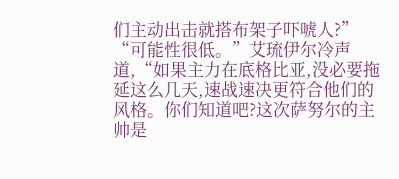们主动出击就搭布架子吓唬人?”
“可能性很低。”艾琉伊尔冷声道,“如果主力在底格比亚,没必要拖延这么几天,速战速决更符合他们的风格。你们知道吧?这次萨努尔的主帅是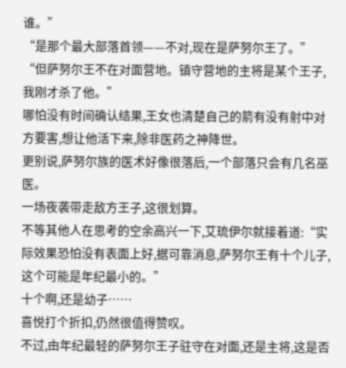谁。”
“是那个最大部落首领——不对,现在是萨努尔王了。”
“但萨努尔王不在对面营地。镇守营地的主将是某个王子,我刚才杀了他。”
哪怕没有时间确认结果,王女也清楚自己的箭有没有射中对方要害,想让他活下来,除非医药之神降世。
更别说,萨努尔族的医术好像很落后,一个部落只会有几名巫医。
一场夜袭带走敌方王子,这很划算。
不等其他人在思考的空余高兴一下,艾琉伊尔就接着道:“实际效果恐怕没有表面上好,据可靠消息,萨努尔王有十个儿子,这个可能是年纪最小的。”
十个啊,还是幼子……
喜悦打个折扣,仍然很值得赞叹。
不过,由年纪最轻的萨努尔王子驻守在对面,还是主将,这是否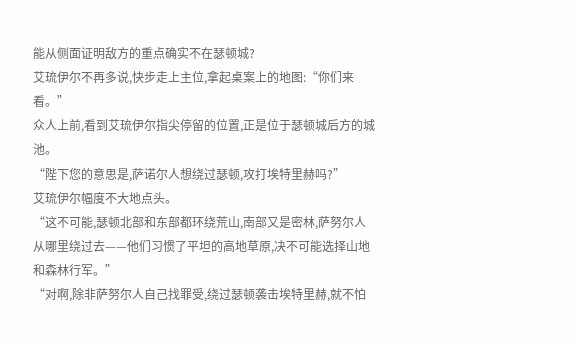能从侧面证明敌方的重点确实不在瑟顿城?
艾琉伊尔不再多说,快步走上主位,拿起桌案上的地图:“你们来看。”
众人上前,看到艾琉伊尔指尖停留的位置,正是位于瑟顿城后方的城池。
“陛下您的意思是,萨诺尔人想绕过瑟顿,攻打埃特里赫吗?”
艾琉伊尔幅度不大地点头。
“这不可能,瑟顿北部和东部都环绕荒山,南部又是密林,萨努尔人从哪里绕过去——他们习惯了平坦的高地草原,决不可能选择山地和森林行军。”
“对啊,除非萨努尔人自己找罪受,绕过瑟顿袭击埃特里赫,就不怕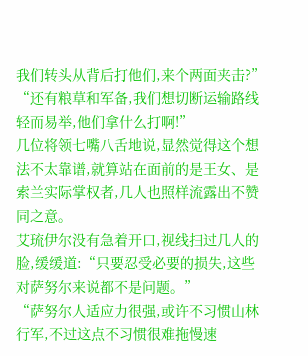我们转头从背后打他们,来个两面夹击?”
“还有粮草和军备,我们想切断运输路线轻而易举,他们拿什么打啊!”
几位将领七嘴八舌地说,显然觉得这个想法不太靠谱,就算站在面前的是王女、是索兰实际掌权者,几人也照样流露出不赞同之意。
艾琉伊尔没有急着开口,视线扫过几人的脸,缓缓道:“只要忍受必要的损失,这些对萨努尔来说都不是问题。”
“萨努尔人适应力很强,或许不习惯山林行军,不过这点不习惯很难拖慢速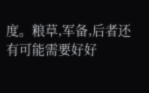度。粮草,军备,后者还有可能需要好好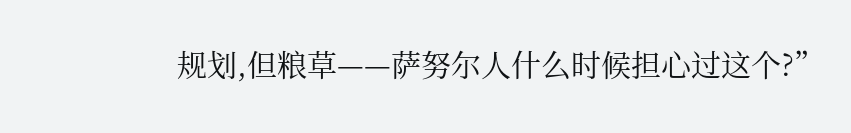规划,但粮草——萨努尔人什么时候担心过这个?”